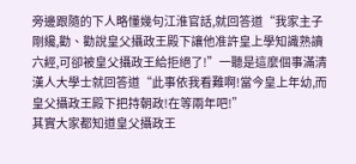旁邊跟隨的下人略懂幾句江淮官話,就回答道“我家主子剛纔,勸、勸說皇父攝政王殿下讓他准許皇上學知識熟讀六經,可卻被皇父攝政王給拒絕了!”一聽是這麼個事滿清漢人大學士就回答道“此事依我看難啊!當今皇上年幼,而皇父攝政王殿下把持朝政!在等兩年吧!”
其實大家都知道皇父攝政王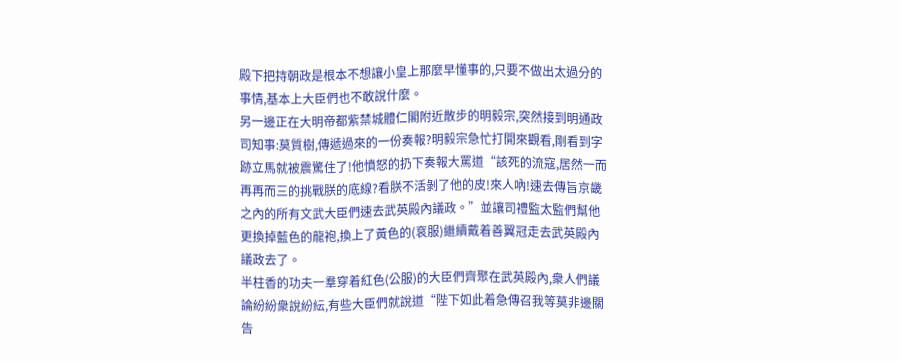殿下把持朝政是根本不想讓小皇上那麼早懂事的,只要不做出太過分的事情,基本上大臣們也不敢說什麼。
另一邊正在大明帝都紫禁城體仁閣附近散步的明毅宗,突然接到明通政司知事:莫質樹,傳遞過來的一份奏報?明毅宗急忙打開來觀看,剛看到字跡立馬就被震驚住了!他憤怒的扔下奏報大罵道“該死的流寇,居然一而再再而三的挑戰朕的底線?看朕不活剝了他的皮!來人吶!速去傳旨京畿之內的所有文武大臣們速去武英殿內議政。”並讓司禮監太監們幫他更換掉藍色的龍袍,換上了黃色的(袞服)繼續戴着善翼冠走去武英殿內議政去了。
半柱香的功夫一羣穿着紅色(公服)的大臣們齊聚在武英殿內,衆人們議論紛紛衆說紛紜,有些大臣們就說道“陛下如此着急傳召我等莫非邊關告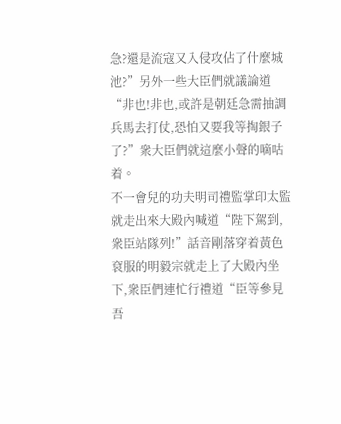急?還是流寇又入侵攻佔了什麼城池?”另外一些大臣們就議論道“非也!非也,或許是朝廷急需抽調兵馬去打仗,恐怕又要我等掏銀子了?”衆大臣們就這麼小聲的嘀咕着。
不一會兒的功夫明司禮監掌印太監就走出來大殿內喊道“陛下駕到,衆臣站隊列!”話音剛落穿着黃色袞服的明毅宗就走上了大殿內坐下,衆臣們連忙行禮道“臣等參見吾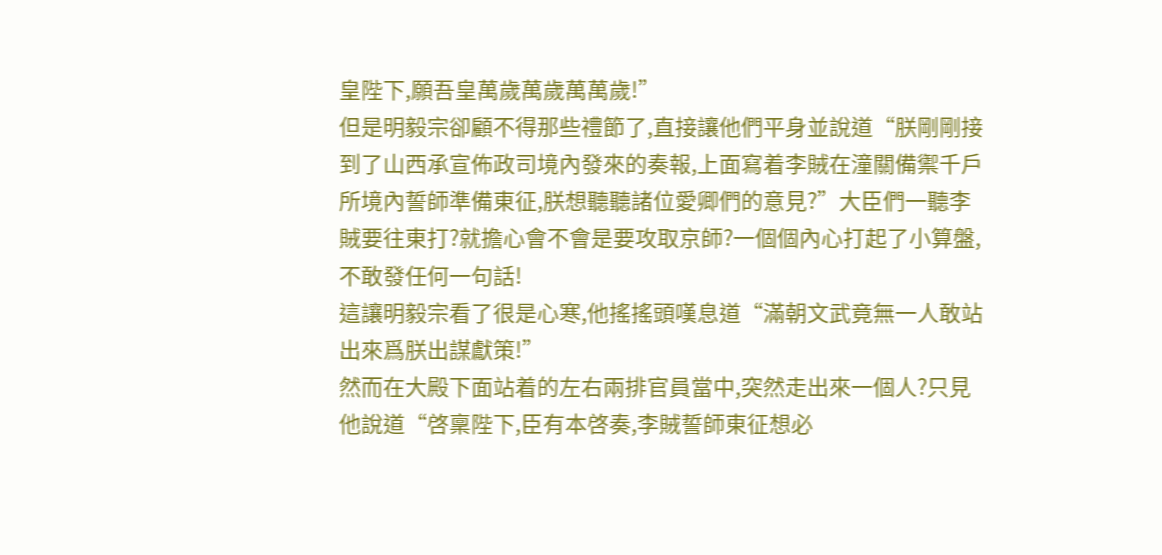皇陛下,願吾皇萬歲萬歲萬萬歲!”
但是明毅宗卻顧不得那些禮節了,直接讓他們平身並說道“朕剛剛接到了山西承宣佈政司境內發來的奏報,上面寫着李賊在潼關備禦千戶所境內誓師準備東征,朕想聽聽諸位愛卿們的意見?”大臣們一聽李賊要往東打?就擔心會不會是要攻取京師?一個個內心打起了小算盤,不敢發任何一句話!
這讓明毅宗看了很是心寒,他搖搖頭嘆息道“滿朝文武竟無一人敢站出來爲朕出謀獻策!”
然而在大殿下面站着的左右兩排官員當中,突然走出來一個人?只見他說道“啓稟陛下,臣有本啓奏,李賊誓師東征想必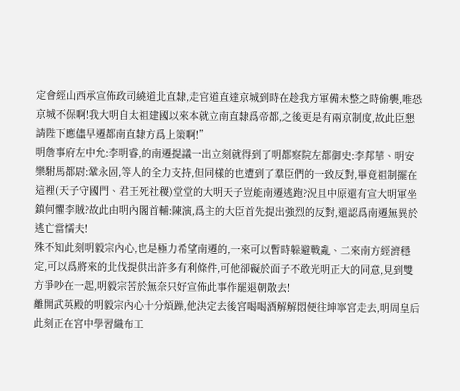定會經山西承宣佈政司繞道北直隸,走官道直達京城到時在趁我方軍備未整之時偷襲,唯恐京城不保啊!我大明自太祖建國以來本就立南直隸爲帝都,之後更是有兩京制度,故此臣懇請陛下應儘早遷都南直隸方爲上策啊!”
明詹事府左中允:李明睿,的南遷提議一出立刻就得到了明都察院左都御史:李邦華、明安樂駙馬都尉:鞏永固,等人的全力支持,但同樣的也遭到了羣臣們的一致反對,畢竟祖制擺在這裡(天子守國門、君王死社稷)堂堂的大明天子豈能南遷逃跑?況且中原還有宣大明軍坐鎮何懼李賊?故此由明內閣首輔:陳演,爲主的大臣首先提出強烈的反對,還認爲南遷無異於逃亡當懦夫!
殊不知此刻明毅宗內心,也是極力希望南遷的,一來可以暫時躲避戰亂、二來南方經濟穩定,可以爲將來的北伐提供出許多有利條件,可他卻礙於面子不敢光明正大的同意,見到雙方爭吵在一起,明毅宗苦於無奈只好宣佈此事作罷退朝散去!
離開武英殿的明毅宗內心十分煩躁,他決定去後宮喝喝酒解解悶便往坤寧宮走去,明周皇后此刻正在宮中學習織布工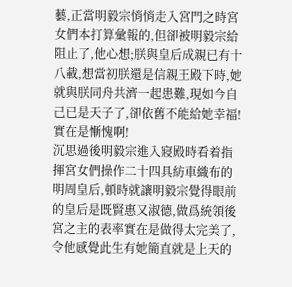藝,正當明毅宗悄悄走入宮門之時宮女們本打算彙報的,但卻被明毅宗給阻止了,他心想;朕與皇后成親已有十八載,想當初朕還是信親王殿下時,她就與朕同舟共濟一起患難,現如今自己已是天子了,卻依舊不能給她幸福!實在是慚愧啊!
沉思過後明毅宗進入寢殿時看着指揮宮女們操作二十四具紡車織布的明周皇后,頓時就讓明毅宗覺得眼前的皇后是既賢惠又淑德,做爲統領後宮之主的表率實在是做得太完美了,令他感覺此生有她簡直就是上天的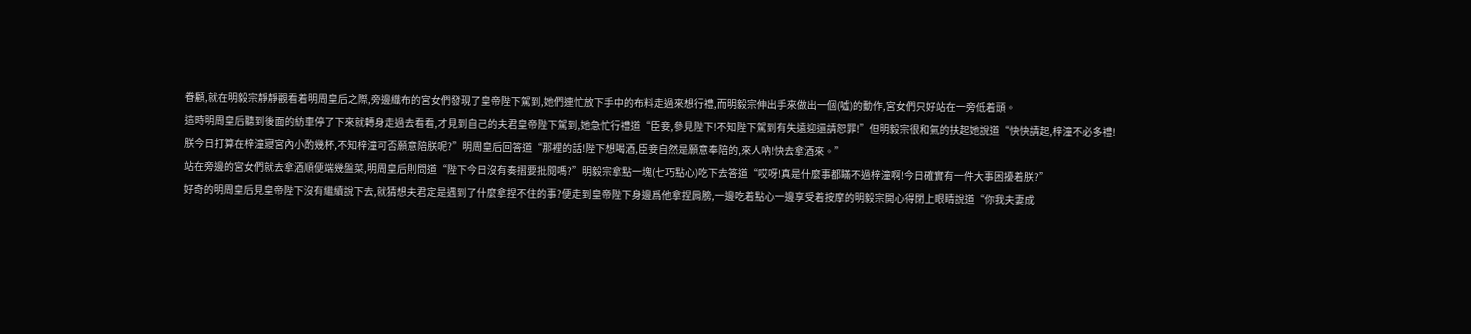眷顧,就在明毅宗靜靜觀看着明周皇后之際,旁邊織布的宮女們發現了皇帝陛下駕到,她們連忙放下手中的布料走過來想行禮,而明毅宗伸出手來做出一個(噓)的動作,宮女們只好站在一旁低着頭。
這時明周皇后聽到後面的紡車停了下來就轉身走過去看看,才見到自己的夫君皇帝陛下駕到,她急忙行禮道“臣妾,參見陛下!不知陛下駕到有失遠迎還請恕罪!”但明毅宗很和氣的扶起她說道“快快請起,梓潼不必多禮!朕今日打算在梓潼寢宮內小酌幾杯,不知梓潼可否願意陪朕呢?”明周皇后回答道“那裡的話!陛下想喝酒,臣妾自然是願意奉陪的,來人吶!快去拿酒來。”
站在旁邊的宮女們就去拿酒順便端幾盤菜,明周皇后則問道“陛下今日沒有奏摺要批閱嗎?”明毅宗拿點一塊(七巧點心)吃下去答道“哎呀!真是什麼事都瞞不過梓潼啊!今日確實有一件大事困擾着朕?”
好奇的明周皇后見皇帝陛下沒有繼續說下去,就猜想夫君定是遇到了什麼拿捏不住的事?便走到皇帝陛下身邊爲他拿捏肩膀,一邊吃着點心一邊享受着按摩的明毅宗開心得閉上眼睛說道“你我夫妻成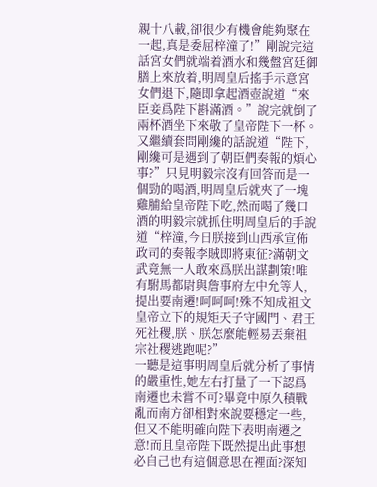親十八載,卻很少有機會能夠聚在一起,真是委屈梓潼了!”剛說完這話宮女們就端着酒水和幾盤宮廷御膳上來放着,明周皇后搖手示意宮女們退下,隨即拿起酒壺說道“來臣妾爲陛下斟滿酒。”說完就倒了兩杯酒坐下來敬了皇帝陛下一杯。
又繼續套問剛纔的話說道“陛下,剛纔可是遇到了朝臣們奏報的煩心事?”只見明毅宗沒有回答而是一個勁的喝酒,明周皇后就夾了一塊雞脯給皇帝陛下吃,然而喝了幾口酒的明毅宗就抓住明周皇后的手說道“梓潼,今日朕接到山西承宣佈政司的奏報李賊即將東征?滿朝文武竟無一人敢來爲朕出謀劃策!唯有駙馬都尉與詹事府左中允等人,提出要南遷!呵呵呵!殊不知成祖文皇帝立下的規矩天子守國門、君王死社稷,朕、朕怎麼能輕易丟棄祖宗社稷逃跑呢?”
一聽是這事明周皇后就分析了事情的嚴重性,她左右打量了一下認爲南遷也未嘗不可?畢竟中原久積戰亂而南方卻相對來說要穩定一些,但又不能明確向陛下表明南遷之意!而且皇帝陛下既然提出此事想必自己也有這個意思在裡面?深知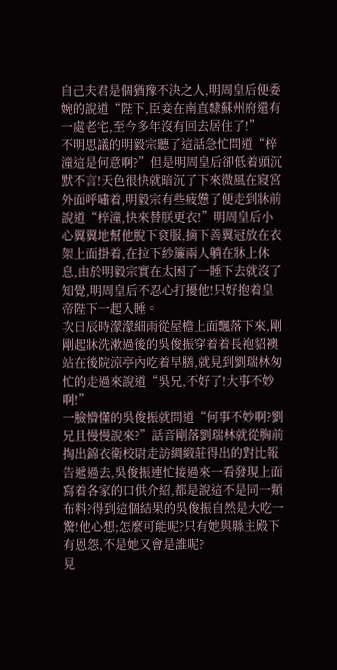自己夫君是個猶豫不決之人,明周皇后便委婉的說道“陛下,臣妾在南直隸蘇州府還有一處老宅,至今多年沒有回去居住了!”
不明思議的明毅宗聽了這話急忙問道“梓潼這是何意啊?”但是明周皇后卻低着頭沉默不言!天色很快就暗沉了下來微風在寢宮外面呼嘯着,明毅宗有些疲憊了便走到牀前說道“梓潼,快來替朕更衣!”明周皇后小心翼翼地幫他脫下袞服,摘下善翼冠放在衣架上面掛着,在拉下紗簾兩人躺在牀上休息,由於明毅宗實在太困了一睡下去就沒了知覺,明周皇后不忍心打擾他!只好抱着皇帝陛下一起入睡。
次日辰時濛濛細雨從屋檐上面飄落下來,剛剛起牀洗漱過後的吳俊振穿着着長袍貂襖站在後院涼亭內吃着早膳,就見到劉瑞林匆忙的走過來說道“吳兄,不好了!大事不妙啊!”
一臉懵懂的吳俊振就問道“何事不妙啊?劉兄且慢慢說來?”話音剛落劉瑞林就從胸前掏出錦衣衛校尉走訪綢緞莊得出的對比報告遞過去,吳俊振連忙接過來一看發現上面寫着各家的口供介紹,都是說這不是同一類布料?得到這個結果的吳俊振自然是大吃一驚!他心想;怎麼可能呢?只有她與縣主殿下有恩怨,不是她又會是誰呢?
見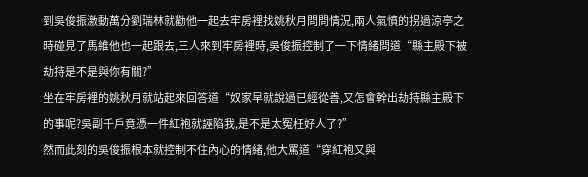到吳俊振激動萬分劉瑞林就勸他一起去牢房裡找姚秋月問問情況,兩人氣憤的拐過涼亭之時碰見了馬維他也一起跟去,三人來到牢房裡時,吳俊振控制了一下情緒問道“縣主殿下被劫持是不是與你有關?”
坐在牢房裡的姚秋月就站起來回答道“奴家早就說過已經從善,又怎會幹出劫持縣主殿下的事呢?吳副千戶竟憑一件紅袍就誣陷我,是不是太冤枉好人了?”
然而此刻的吳俊振根本就控制不住內心的情緒,他大罵道“穿紅袍又與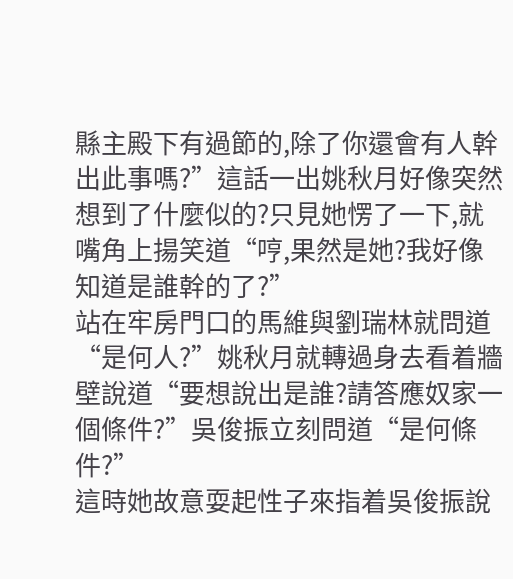縣主殿下有過節的,除了你還會有人幹出此事嗎?”這話一出姚秋月好像突然想到了什麼似的?只見她愣了一下,就嘴角上揚笑道“哼,果然是她?我好像知道是誰幹的了?”
站在牢房門口的馬維與劉瑞林就問道“是何人?”姚秋月就轉過身去看着牆壁說道“要想說出是誰?請答應奴家一個條件?”吳俊振立刻問道“是何條件?”
這時她故意耍起性子來指着吳俊振說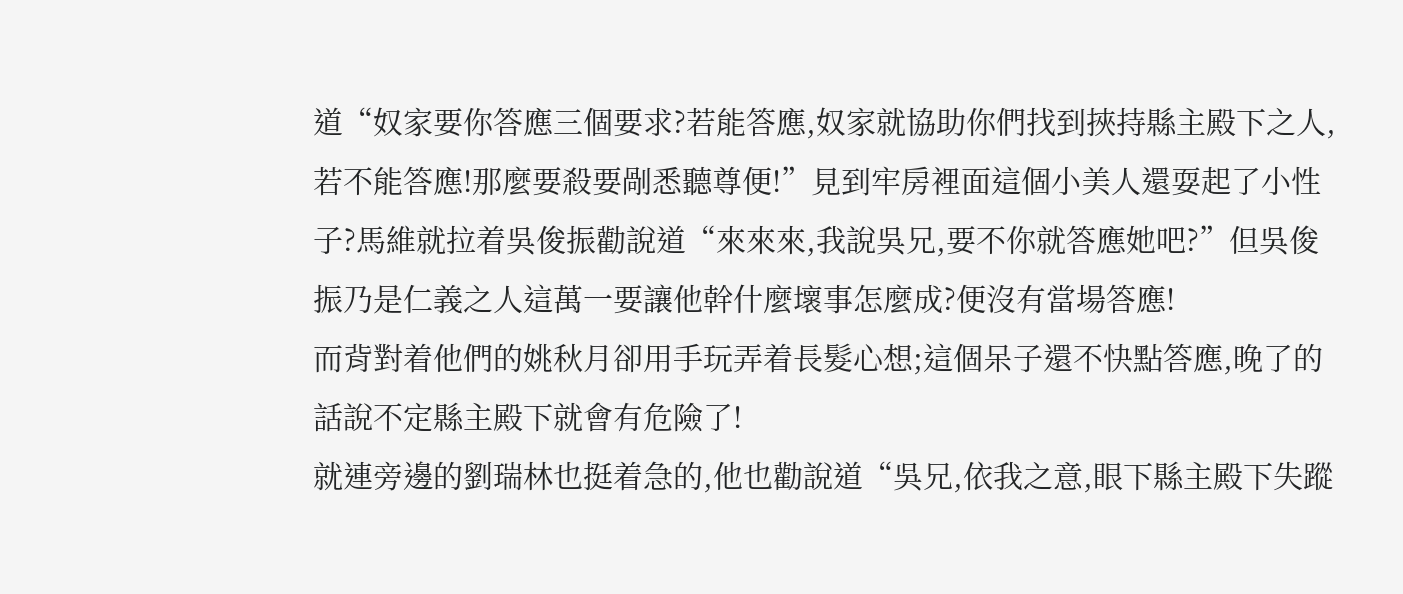道“奴家要你答應三個要求?若能答應,奴家就協助你們找到挾持縣主殿下之人,若不能答應!那麼要殺要剮悉聽尊便!”見到牢房裡面這個小美人還耍起了小性子?馬維就拉着吳俊振勸說道“來來來,我說吳兄,要不你就答應她吧?”但吳俊振乃是仁義之人這萬一要讓他幹什麼壞事怎麼成?便沒有當場答應!
而背對着他們的姚秋月卻用手玩弄着長髮心想;這個呆子還不快點答應,晚了的話說不定縣主殿下就會有危險了!
就連旁邊的劉瑞林也挺着急的,他也勸說道“吳兄,依我之意,眼下縣主殿下失蹤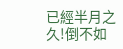已經半月之久!倒不如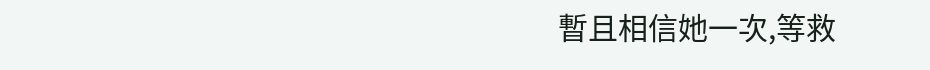暫且相信她一次,等救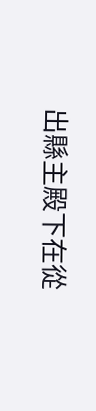出縣主殿下在從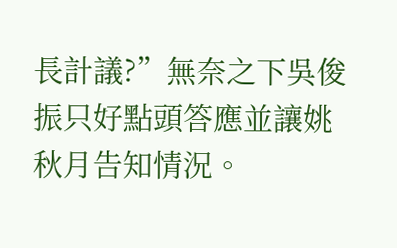長計議?”無奈之下吳俊振只好點頭答應並讓姚秋月告知情況。